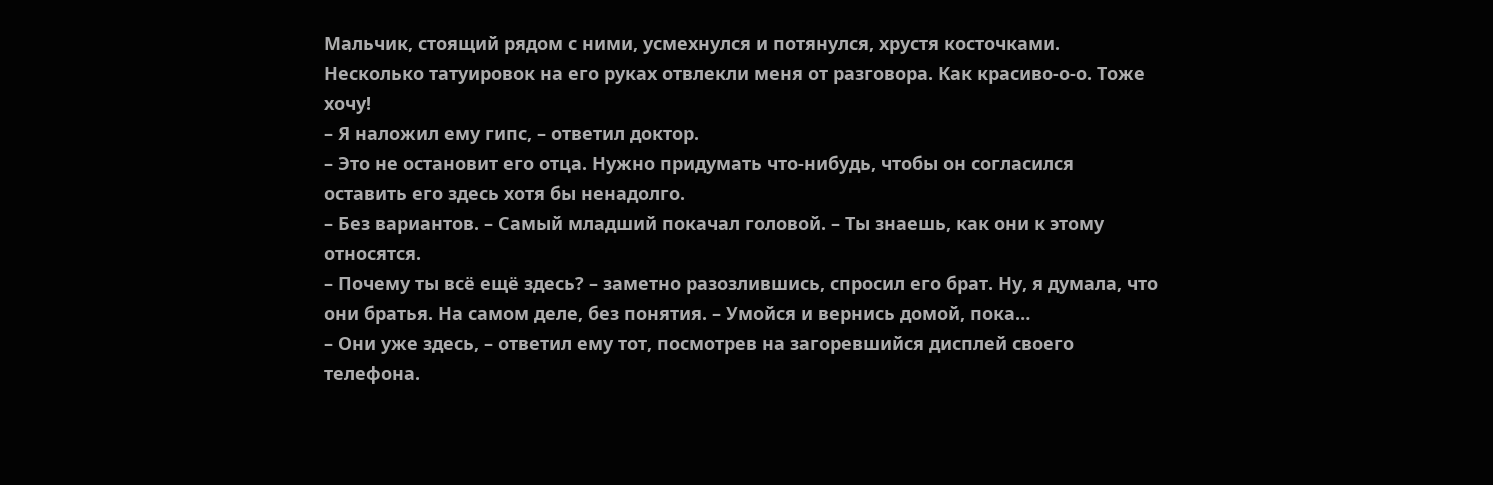Мальчик, стоящий рядом с ними, усмехнулся и потянулся, хрустя косточками. Несколько татуировок на его руках отвлекли меня от разговора. Как красиво-о-о. Тоже хочу!
– Я наложил ему гипс, – ответил доктор.
– Это не остановит его отца. Нужно придумать что-нибудь, чтобы он согласился оставить его здесь хотя бы ненадолго.
– Без вариантов. – Самый младший покачал головой. – Ты знаешь, как они к этому относятся.
– Почему ты всё ещё здесь? – заметно разозлившись, спросил его брат. Ну, я думала, что они братья. На самом деле, без понятия. – Умойся и вернись домой, пока…
– Они уже здесь, – ответил ему тот, посмотрев на загоревшийся дисплей своего телефона.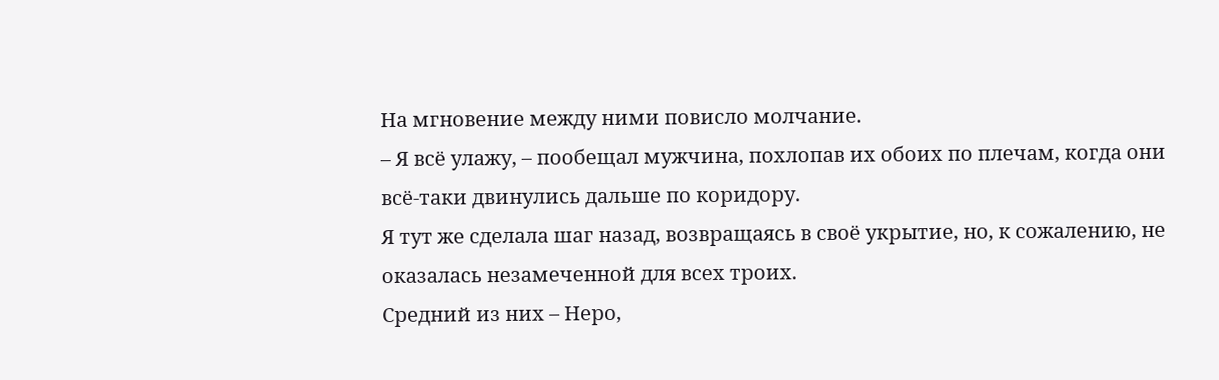На мгновение между ними повисло молчание.
– Я всё улажу, – пообещал мужчина, похлопав их обоих по плечам, когда они всё-таки двинулись дальше по коридору.
Я тут же сделала шаг назад, возвращаясь в своё укрытие, но, к сожалению, не оказалась незамеченной для всех троих.
Средний из них – Неро,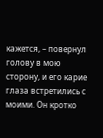кажется, – повернул голову в мою сторону, и его карие глаза встретились с моими. Он кротко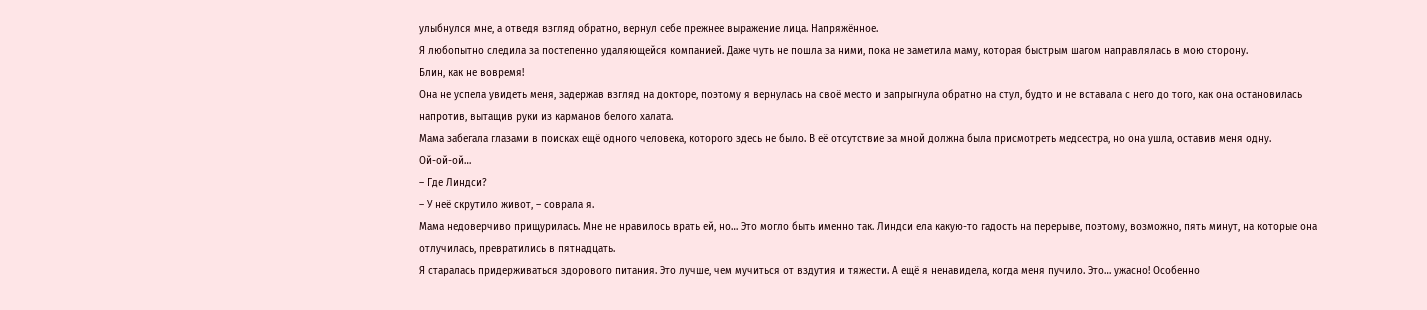улыбнулся мне, а отведя взгляд обратно, вернул себе прежнее выражение лица. Напряжённое.
Я любопытно следила за постепенно удаляющейся компанией. Даже чуть не пошла за ними, пока не заметила маму, которая быстрым шагом направлялась в мою сторону.
Блин, как не вовремя!
Она не успела увидеть меня, задержав взгляд на докторе, поэтому я вернулась на своё место и запрыгнула обратно на стул, будто и не вставала с него до того, как она остановилась напротив, вытащив руки из карманов белого халата.
Мама забегала глазами в поисках ещё одного человека, которого здесь не было. В её отсутствие за мной должна была присмотреть медсестра, но она ушла, оставив меня одну.
Ой-ой-ой…
– Где Линдси?
– У неё скрутило живот, – соврала я.
Мама недоверчиво прищурилась. Мне не нравилось врать ей, но… Это могло быть именно так. Линдси ела какую-то гадость на перерыве, поэтому, возможно, пять минут, на которые она отлучилась, превратились в пятнадцать.
Я старалась придерживаться здорового питания. Это лучше, чем мучиться от вздутия и тяжести. А ещё я ненавидела, когда меня пучило. Это… ужасно! Особенно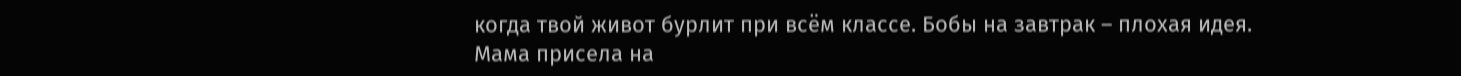когда твой живот бурлит при всём классе. Бобы на завтрак – плохая идея.
Мама присела на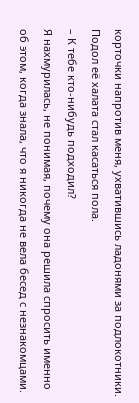корточки напротив меня, ухватившись ладонями за подлокотники. Подол её халата стал касаться пола.
– К тебе кто-нибудь подходил?
Я нахмурилась, не понимая, почему она решила спросить именно об этом, когда знала, что я никогда не вела бесед с незнакомцами.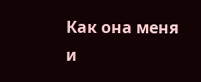Как она меня и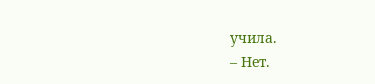учила.
– Нет.